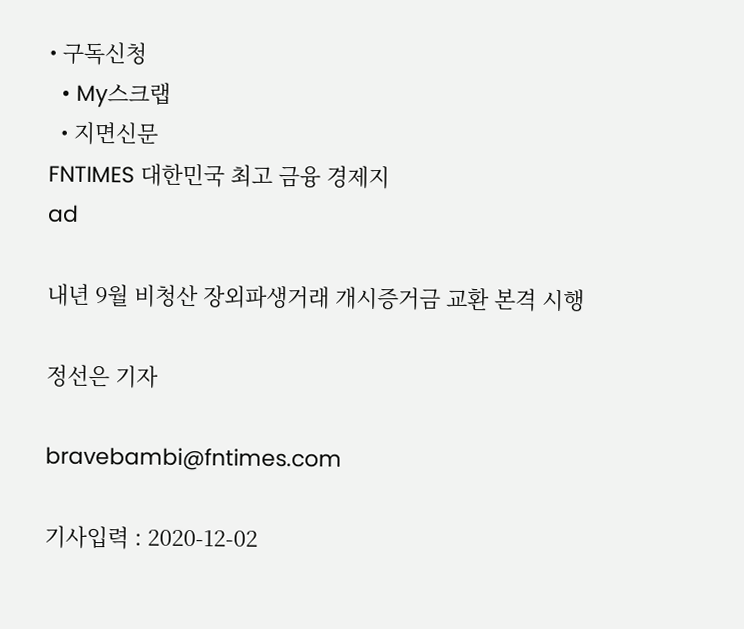• 구독신청
  • My스크랩
  • 지면신문
FNTIMES 대한민국 최고 금융 경제지
ad

내년 9월 비청산 장외파생거래 개시증거금 교환 본격 시행

정선은 기자

bravebambi@fntimes.com

기사입력 : 2020-12-02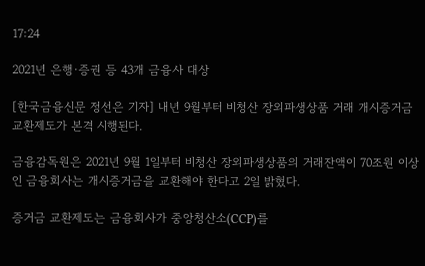17:24

2021년 은행·증권 등 43개 금융사 대상

[한국금융신문 정선은 기자] 내년 9월부터 비청산 장외파생상품 거래 개시증거금 교환제도가 본격 시행된다.

금융감독원은 2021년 9월 1일부터 비청산 장외파생상품의 거래잔액이 70조원 이상인 금융회사는 개시증거금을 교환해야 한다고 2일 밝혔다.

증거금 교환제도는 금융회사가 중앙청산소(CCP)를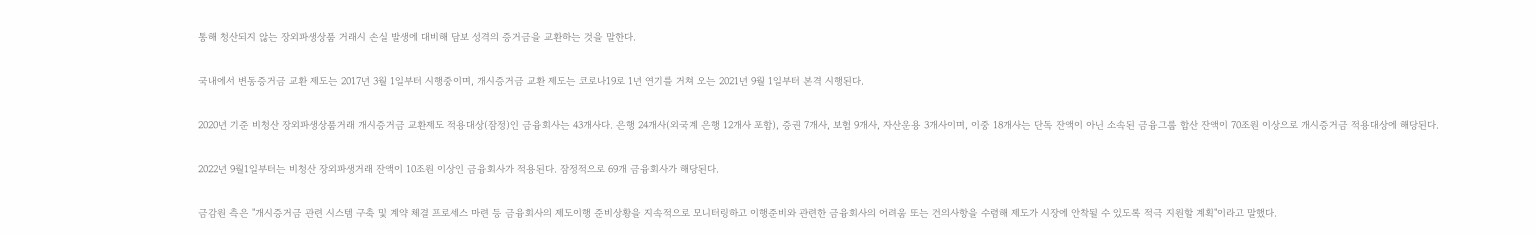통해 청산되지 않는 장외파생상품 거래시 손실 발생에 대비해 담보 성격의 증거금을 교환하는 것을 말한다.

국내에서 변동증거금 교환 제도는 2017년 3월 1일부터 시행중이며, 개시증거금 교환 제도는 코로나19로 1년 연기를 거쳐 오는 2021년 9월 1일부터 본격 시행된다.

2020년 기준 비청산 장외파생상품거래 개시증거금 교환제도 적용대상(잠정)인 금융회사는 43개사다. 은행 24개사(외국계 은행 12개사 포함), 증권 7개사, 보험 9개사, 자산운용 3개사이며, 이중 18개사는 단독 잔액이 아닌 소속된 금융그룹 합산 잔액이 70조원 이상으로 개시증거금 적용대상에 해당된다.

2022년 9월1일부터는 비청산 장외파생거래 잔액이 10조원 이상인 금융회사가 적용된다. 잠정적으로 69개 금융회사가 해당된다.

금감원 측은 "개시증거금 관련 시스템 구축 및 계약 체결 프로세스 마련 등 금융회사의 제도이행 준비상황을 지속적으로 모니터링하고 이행준비와 관련한 금융회사의 어려움 또는 건의사항을 수렴해 제도가 시장에 안착될 수 있도록 적극 지원할 계획"이라고 말했다.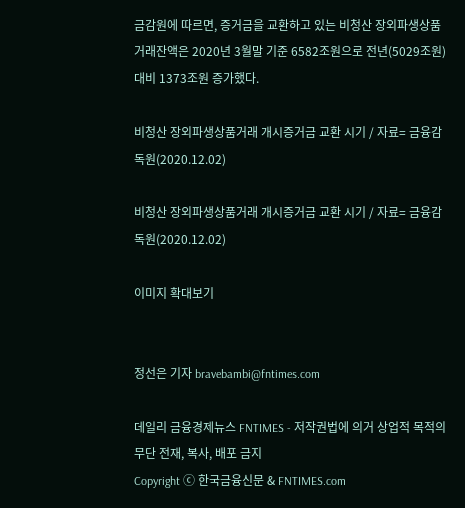금감원에 따르면, 증거금을 교환하고 있는 비청산 장외파생상품 거래잔액은 2020년 3월말 기준 6582조원으로 전년(5029조원) 대비 1373조원 증가했다.

비청산 장외파생상품거래 개시증거금 교환 시기 / 자료= 금융감독원(2020.12.02)

비청산 장외파생상품거래 개시증거금 교환 시기 / 자료= 금융감독원(2020.12.02)

이미지 확대보기


정선은 기자 bravebambi@fntimes.com

데일리 금융경제뉴스 FNTIMES - 저작권법에 의거 상업적 목적의 무단 전재, 복사, 배포 금지
Copyright ⓒ 한국금융신문 & FNTIMES.com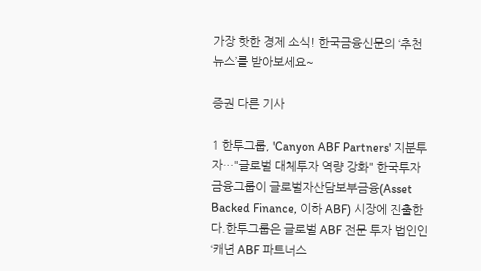가장 핫한 경제 소식! 한국금융신문의 ‘추천뉴스’를 받아보세요~

증권 다른 기사

1 한투그룹, 'Canyon ABF Partners' 지분투자…"글로벌 대체투자 역량 강화" 한국투자금융그룹이 글로벌자산담보부금융(Asset Backed Finance, 이하 ABF) 시장에 진출한다.한투그룹은 글로벌 ABF 전문 투자 법인인 ‘캐년 ABF 파트너스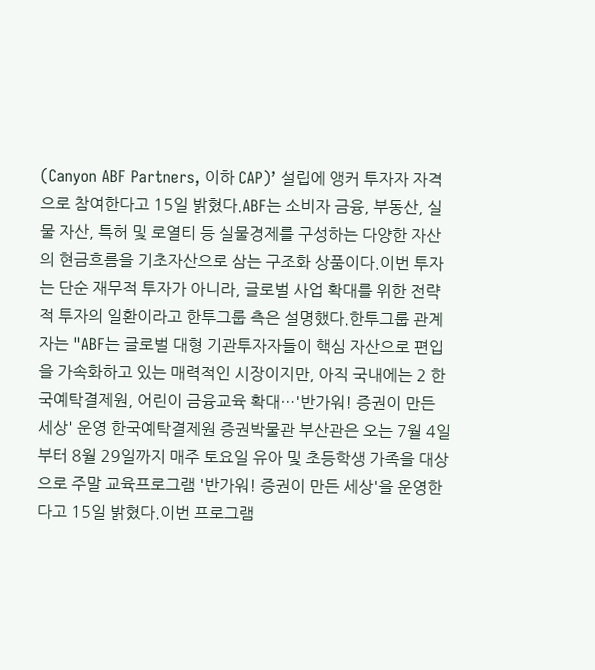(Canyon ABF Partners, 이하 CAP)’ 설립에 앵커 투자자 자격으로 참여한다고 15일 밝혔다.ABF는 소비자 금융, 부동산, 실물 자산, 특허 및 로열티 등 실물경제를 구성하는 다양한 자산의 현금흐름을 기초자산으로 삼는 구조화 상품이다.이번 투자는 단순 재무적 투자가 아니라, 글로벌 사업 확대를 위한 전략적 투자의 일환이라고 한투그룹 측은 설명했다.한투그룹 관계자는 "ABF는 글로벌 대형 기관투자자들이 핵심 자산으로 편입을 가속화하고 있는 매력적인 시장이지만, 아직 국내에는 2 한국예탁결제원, 어린이 금융교육 확대…'반가워! 증권이 만든 세상' 운영 한국예탁결제원 증권박물관 부산관은 오는 7월 4일부터 8월 29일까지 매주 토요일 유아 및 초등학생 가족을 대상으로 주말 교육프로그램 '반가워! 증권이 만든 세상'을 운영한다고 15일 밝혔다.이번 프로그램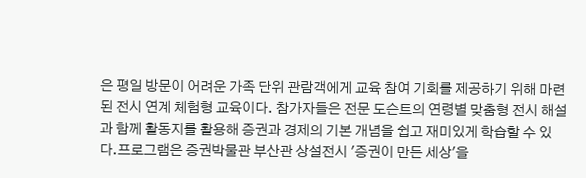은 평일 방문이 어려운 가족 단위 관람객에게 교육 참여 기회를 제공하기 위해 마련된 전시 연계 체험형 교육이다. 참가자들은 전문 도슨트의 연령별 맞춤형 전시 해설과 함께 활동지를 활용해 증권과 경제의 기본 개념을 쉽고 재미있게 학습할 수 있다.프로그램은 증권박물관 부산관 상설전시 '증권이 만든 세상'을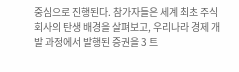중심으로 진행된다. 참가자들은 세계 최초 주식회사의 탄생 배경을 살펴보고, 우리나라 경제 개발 과정에서 발행된 증권을 3 트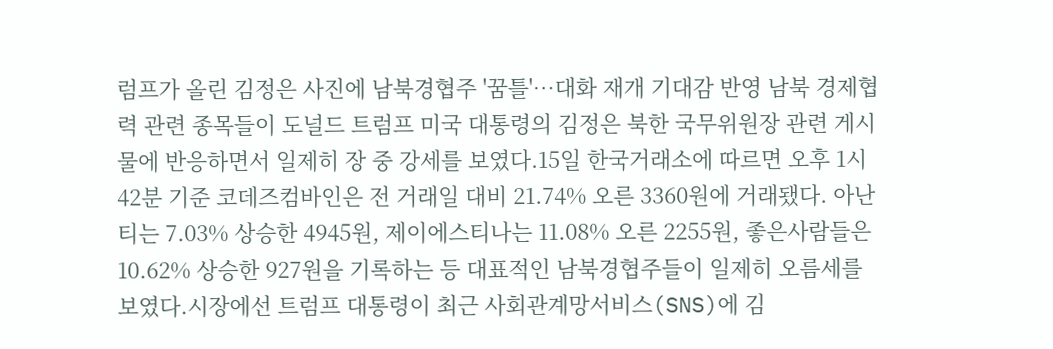럼프가 올린 김정은 사진에 남북경협주 '꿈틀'…대화 재개 기대감 반영 남북 경제협력 관련 종목들이 도널드 트럼프 미국 대통령의 김정은 북한 국무위원장 관련 게시물에 반응하면서 일제히 장 중 강세를 보였다.15일 한국거래소에 따르면 오후 1시 42분 기준 코데즈컴바인은 전 거래일 대비 21.74% 오른 3360원에 거래됐다. 아난티는 7.03% 상승한 4945원, 제이에스티나는 11.08% 오른 2255원, 좋은사람들은 10.62% 상승한 927원을 기록하는 등 대표적인 남북경협주들이 일제히 오름세를 보였다.시장에선 트럼프 대통령이 최근 사회관계망서비스(SNS)에 김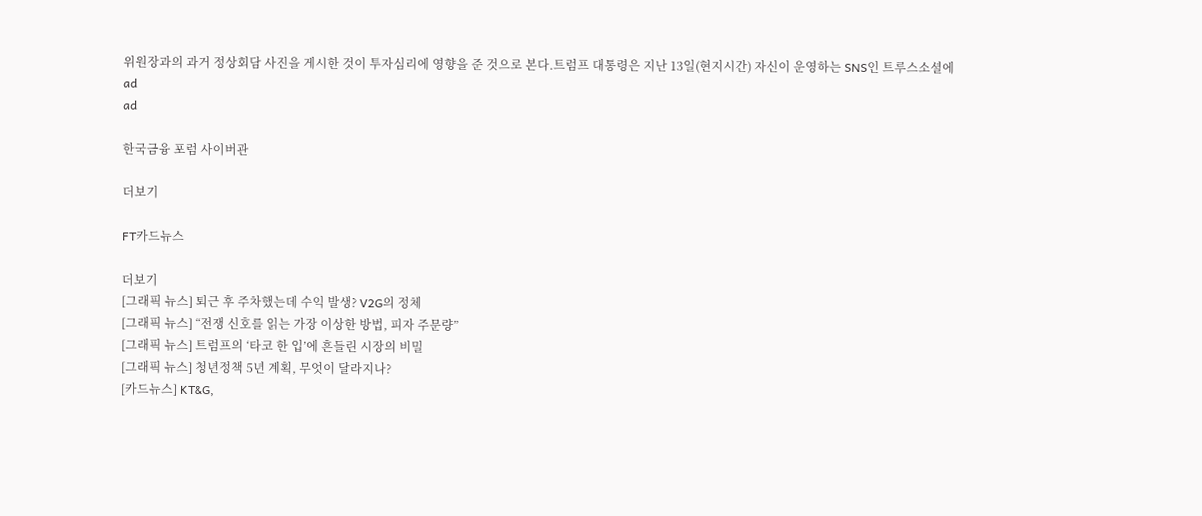위원장과의 과거 정상회담 사진을 게시한 것이 투자심리에 영향을 준 것으로 본다.트럼프 대통령은 지난 13일(현지시간) 자신이 운영하는 SNS인 트루스소셜에
ad
ad

한국금융 포럼 사이버관

더보기

FT카드뉴스

더보기
[그래픽 뉴스] 퇴근 후 주차했는데 수익 발생? V2G의 정체
[그래픽 뉴스] “전쟁 신호를 읽는 가장 이상한 방법, 피자 주문량”
[그래픽 뉴스] 트럼프의 ‘타코 한 입’에 흔들린 시장의 비밀
[그래픽 뉴스] 청년정책 5년 계획, 무엇이 달라지나?
[카드뉴스] KT&G,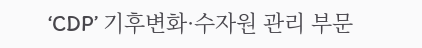‘CDP’ 기후변화·수자원 관리 부문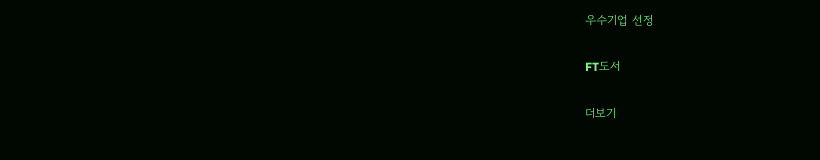우수기업 선정

FT도서

더보기